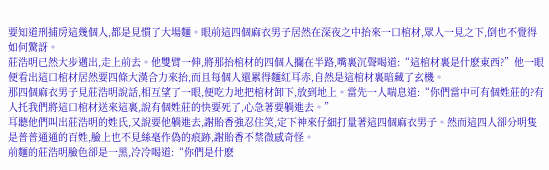要知道刑捕房這幾個人,都是見慣了大場麵。眼前這四個麻衣男子居然在深夜之中抬來一口棺材,眾人一見之下,倒也不覺得如何驚訝。
莊浩明已然大步邁出,走上前去。他雙臂一伸,將那抬棺材的四個人攔在半路,嘴裏沉聲喝道:“這棺材裏是什麽東西?”他一眼便看出這口棺材居然要四條大漢合力來抬,而且每個人還累得麵紅耳赤,自然是這棺材裏暗藏了玄機。
那四個麻衣男子見莊浩明說話,相互望了一眼,便吃力地把棺材卸下,放到地上。當先一人喘息道:“你們當中可有個姓莊的?有人托我們將這口棺材送來這裏,說有個姓莊的快要死了,心急著要躺進去。”
耳聽他們叫出莊浩明的姓氏,又說要他躺進去,謝貽香強忍住笑,定下神來仔細打量著這四個麻衣男子。然而這四人卻分明隻是普普通通的百姓,臉上也不見絲毫作偽的痕跡,謝貽香不禁微感奇怪。
前麵的莊浩明臉色卻是一黑,冷冷喝道:“你們是什麽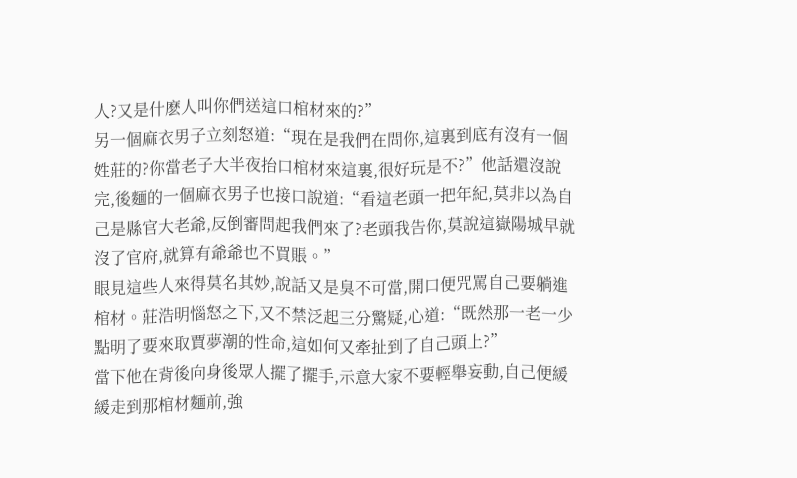人?又是什麽人叫你們送這口棺材來的?”
另一個麻衣男子立刻怒道:“現在是我們在問你,這裏到底有沒有一個姓莊的?你當老子大半夜抬口棺材來這裏,很好玩是不?”他話還沒說完,後麵的一個麻衣男子也接口說道:“看這老頭一把年紀,莫非以為自己是縣官大老爺,反倒審問起我們來了?老頭我告你,莫說這嶽陽城早就沒了官府,就算有爺爺也不買賬。”
眼見這些人來得莫名其妙,說話又是臭不可當,開口便咒罵自己要躺進棺材。莊浩明惱怒之下,又不禁泛起三分驚疑,心道:“既然那一老一少點明了要來取賈夢潮的性命,這如何又牽扯到了自己頭上?”
當下他在背後向身後眾人擺了擺手,示意大家不要輕舉妄動,自己便緩緩走到那棺材麵前,強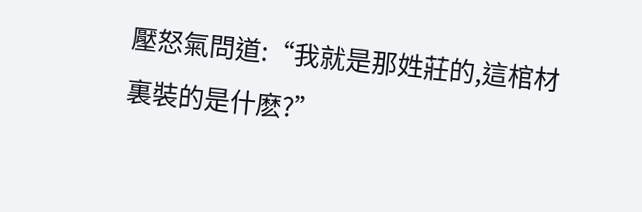壓怒氣問道:“我就是那姓莊的,這棺材裏裝的是什麽?”